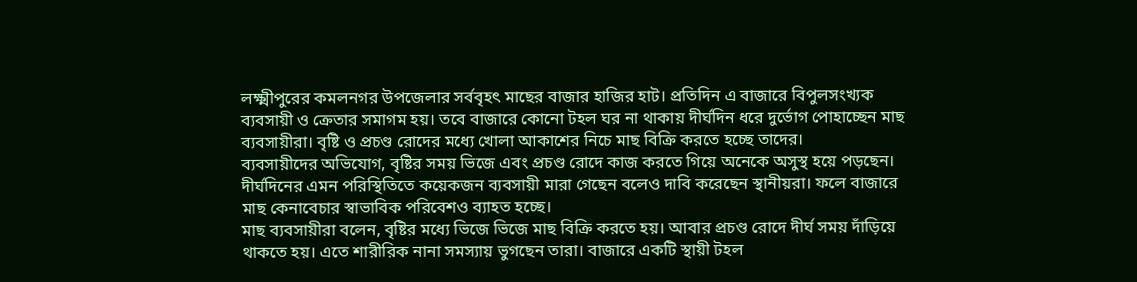লক্ষ্মীপুরের কমলনগর উপজেলার সর্ববৃহৎ মাছের বাজার হাজির হাট। প্রতিদিন এ বাজারে বিপুলসংখ্যক ব্যবসায়ী ও ক্রেতার সমাগম হয়। তবে বাজারে কোনো টহল ঘর না থাকায় দীর্ঘদিন ধরে দুর্ভোগ পোহাচ্ছেন মাছ ব্যবসায়ীরা। বৃষ্টি ও প্রচণ্ড রোদের মধ্যে খোলা আকাশের নিচে মাছ বিক্রি করতে হচ্ছে তাদের।
ব্যবসায়ীদের অভিযোগ, বৃষ্টির সময় ভিজে এবং প্রচণ্ড রোদে কাজ করতে গিয়ে অনেকে অসুস্থ হয়ে পড়ছেন। দীর্ঘদিনের এমন পরিস্থিতিতে কয়েকজন ব্যবসায়ী মারা গেছেন বলেও দাবি করেছেন স্থানীয়রা। ফলে বাজারে মাছ কেনাবেচার স্বাভাবিক পরিবেশও ব্যাহত হচ্ছে।
মাছ ব্যবসায়ীরা বলেন, বৃষ্টির মধ্যে ভিজে ভিজে মাছ বিক্রি করতে হয়। আবার প্রচণ্ড রোদে দীর্ঘ সময় দাঁড়িয়ে থাকতে হয়। এতে শারীরিক নানা সমস্যায় ভুগছেন তারা। বাজারে একটি স্থায়ী টহল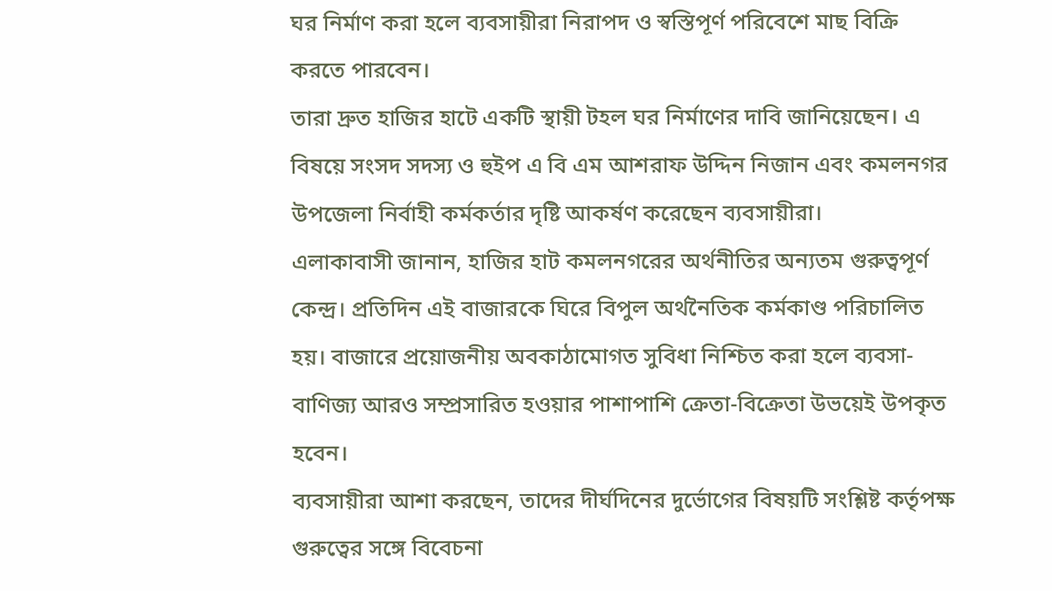ঘর নির্মাণ করা হলে ব্যবসায়ীরা নিরাপদ ও স্বস্তিপূর্ণ পরিবেশে মাছ বিক্রি করতে পারবেন।
তারা দ্রুত হাজির হাটে একটি স্থায়ী টহল ঘর নির্মাণের দাবি জানিয়েছেন। এ বিষয়ে সংসদ সদস্য ও হুইপ এ বি এম আশরাফ উদ্দিন নিজান এবং কমলনগর উপজেলা নির্বাহী কর্মকর্তার দৃষ্টি আকর্ষণ করেছেন ব্যবসায়ীরা।
এলাকাবাসী জানান, হাজির হাট কমলনগরের অর্থনীতির অন্যতম গুরুত্বপূর্ণ কেন্দ্র। প্রতিদিন এই বাজারকে ঘিরে বিপুল অর্থনৈতিক কর্মকাণ্ড পরিচালিত হয়। বাজারে প্রয়োজনীয় অবকাঠামোগত সুবিধা নিশ্চিত করা হলে ব্যবসা-বাণিজ্য আরও সম্প্রসারিত হওয়ার পাশাপাশি ক্রেতা-বিক্রেতা উভয়েই উপকৃত হবেন।
ব্যবসায়ীরা আশা করছেন, তাদের দীর্ঘদিনের দুর্ভোগের বিষয়টি সংশ্লিষ্ট কর্তৃপক্ষ গুরুত্বের সঙ্গে বিবেচনা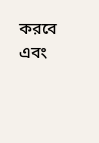করবে এবং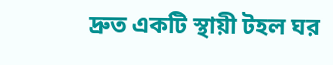দ্রুত একটি স্থায়ী টহল ঘর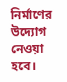নির্মাণের উদ্যোগ নেওয়া হবে।